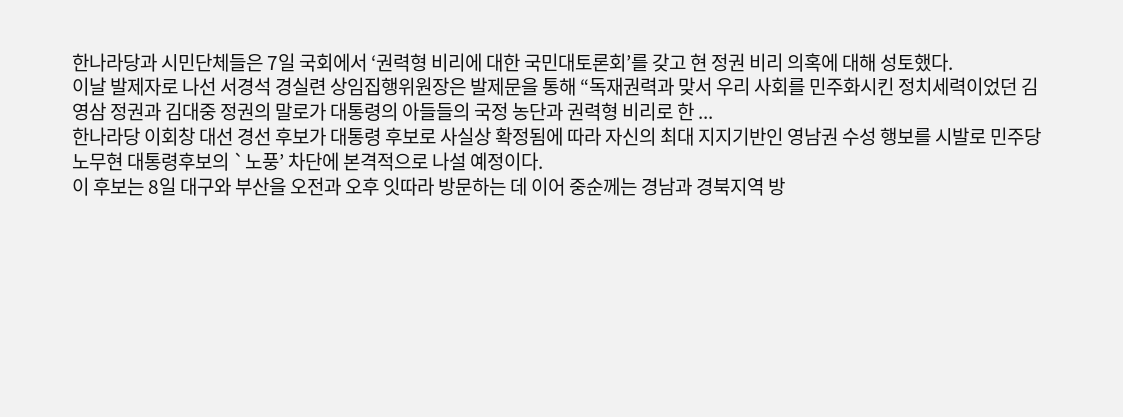한나라당과 시민단체들은 7일 국회에서 ‘권력형 비리에 대한 국민대토론회’를 갖고 현 정권 비리 의혹에 대해 성토했다.
이날 발제자로 나선 서경석 경실련 상임집행위원장은 발제문을 통해 “독재권력과 맞서 우리 사회를 민주화시킨 정치세력이었던 김영삼 정권과 김대중 정권의 말로가 대통령의 아들들의 국정 농단과 권력형 비리로 한 ...
한나라당 이회창 대선 경선 후보가 대통령 후보로 사실상 확정됨에 따라 자신의 최대 지지기반인 영남권 수성 행보를 시발로 민주당 노무현 대통령후보의 `노풍’ 차단에 본격적으로 나설 예정이다.
이 후보는 8일 대구와 부산을 오전과 오후 잇따라 방문하는 데 이어 중순께는 경남과 경북지역 방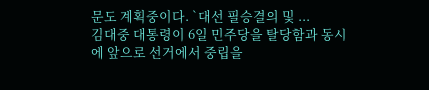문도 계획중이다. `대선 필승결의 및 ...
김대중 대통령이 6일 민주당을 탈당함과 동시에 앞으로 선거에서 중립을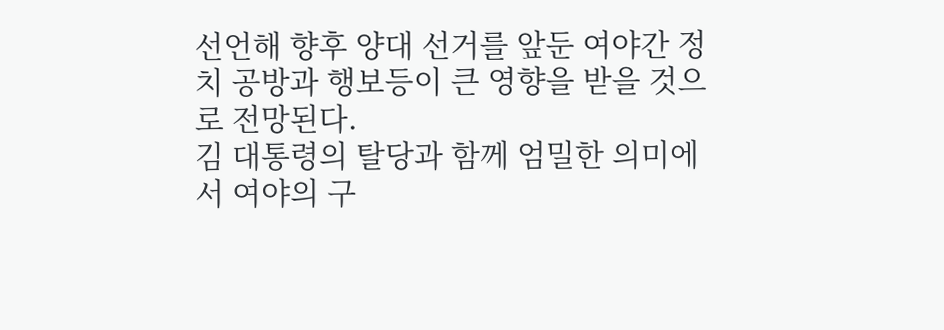선언해 향후 양대 선거를 앞둔 여야간 정치 공방과 행보등이 큰 영향을 받을 것으로 전망된다.
김 대통령의 탈당과 함께 엄밀한 의미에서 여야의 구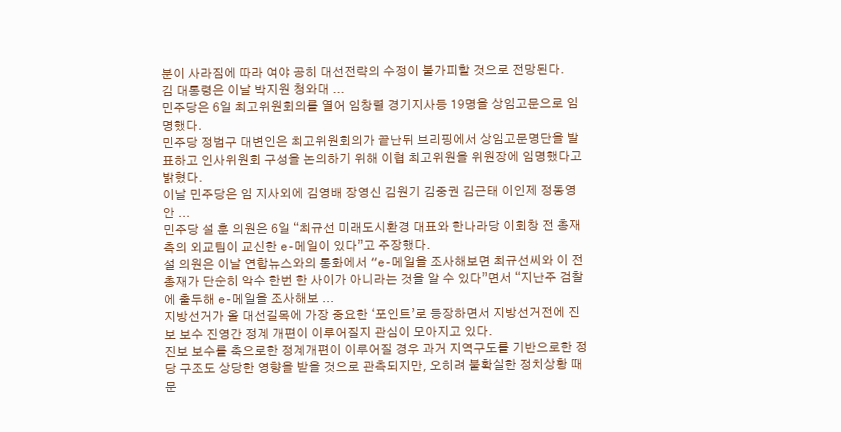분이 사라짐에 따라 여야 공히 대선전략의 수정이 불가피할 것으로 전망된다.
김 대통령은 이날 박지원 청와대 ...
민주당은 6일 최고위원회의를 열어 임창렬 경기지사등 19명을 상임고문으로 임명했다.
민주당 정범구 대변인은 최고위원회의가 끝난뒤 브리핑에서 상임고문명단을 발표하고 인사위원회 구성을 논의하기 위해 이협 최고위원을 위원장에 임명했다고 밝혔다.
이날 민주당은 임 지사외에 김영배 장영신 김원기 김중권 김근태 이인제 정동영 안 ...
민주당 설 훈 의원은 6일 “최규선 미래도시환경 대표와 한나라당 이회창 전 총재측의 외교팀이 교신한 e-메일이 있다”고 주장했다.
설 의원은 이날 연합뉴스와의 통화에서 “e-메일을 조사해보면 최규선씨와 이 전 총재가 단순히 악수 한번 한 사이가 아니라는 것을 알 수 있다”면서 “지난주 검찰에 출두해 e-메일을 조사해보 ...
지방선거가 올 대선길목에 가장 중요한 ‘포인트’로 등장하면서 지방선거전에 진보 보수 진영간 정계 개편이 이루어질지 관심이 모아지고 있다.
진보 보수를 축으로한 정계개편이 이루어질 경우 과거 지역구도를 기반으로한 정당 구조도 상당한 영향을 받을 것으로 관측되지만, 오히려 불확실한 정치상황 때문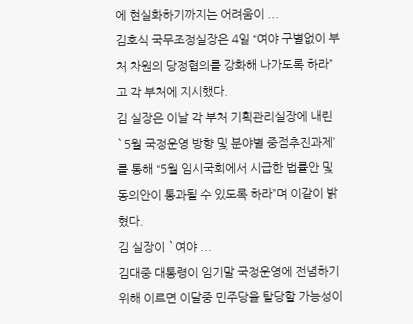에 현실화하기까지는 어려움이 ...
김호식 국무조정실장은 4일 “여야 구별없이 부처 차원의 당정협의를 강화해 나가도록 하라”고 각 부처에 지시했다.
김 실장은 이날 각 부처 기획관리실장에 내린 `5월 국정운영 방향 및 분야별 중점추진과제’를 통해 “5월 임시국회에서 시급한 법률안 및 동의안이 통과될 수 있도록 하라”며 이같이 밝혔다.
김 실장이 `여야 ...
김대중 대통령이 임기말 국정운영에 전념하기 위해 이르면 이달중 민주당을 탈당할 가능성이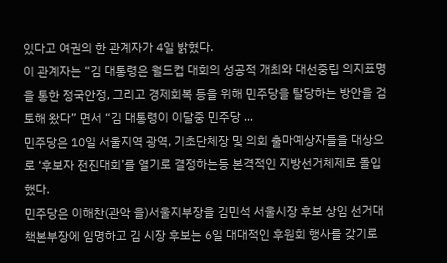있다고 여권의 한 관계자가 4일 밝혔다.
이 관계자는 “김 대통령은 월드컵 대회의 성공적 개최와 대선중립 의지표명을 통한 정국안정, 그리고 경제회복 등을 위해 민주당을 탈당하는 방안을 검토해 왔다” 면서 “김 대통령이 이달중 민주당 ...
민주당은 10일 서울지역 광역, 기초단체장 및 의회 출마예상자들을 대상으로 ‘후보자 전진대회’를 열기로 결정하는등 본격적인 지방선거체제로 돌입했다.
민주당은 이해찬(관악 을)서울지부장을 김민석 서울시장 후보 상임 선거대책본부장에 임명하고 김 시장 후보는 6일 대대적인 후원회 행사를 갖기로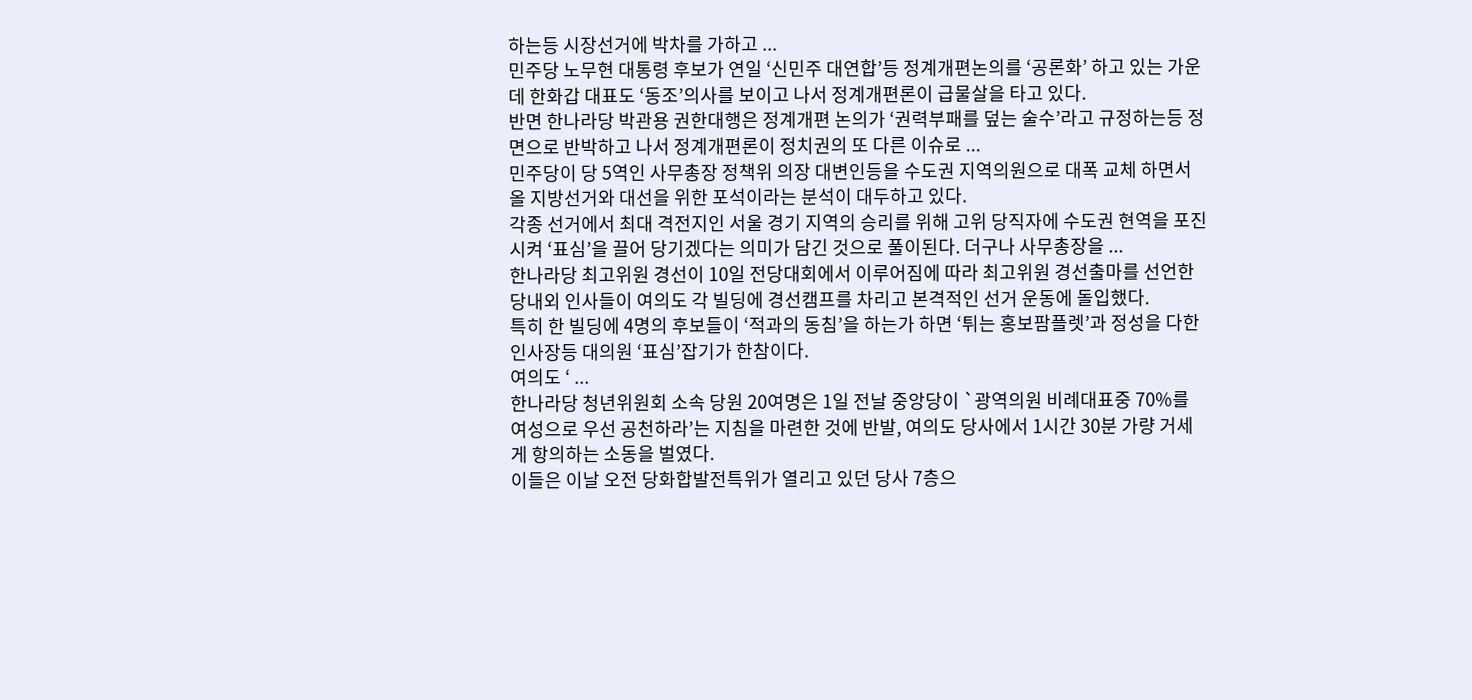하는등 시장선거에 박차를 가하고 ...
민주당 노무현 대통령 후보가 연일 ‘신민주 대연합’등 정계개편논의를 ‘공론화’ 하고 있는 가운데 한화갑 대표도 ‘동조’의사를 보이고 나서 정계개편론이 급물살을 타고 있다.
반면 한나라당 박관용 권한대행은 정계개편 논의가 ‘권력부패를 덮는 술수’라고 규정하는등 정면으로 반박하고 나서 정계개편론이 정치권의 또 다른 이슈로 ...
민주당이 당 5역인 사무총장 정책위 의장 대변인등을 수도권 지역의원으로 대폭 교체 하면서 올 지방선거와 대선을 위한 포석이라는 분석이 대두하고 있다.
각종 선거에서 최대 격전지인 서울 경기 지역의 승리를 위해 고위 당직자에 수도권 현역을 포진시켜 ‘표심’을 끌어 당기겠다는 의미가 담긴 것으로 풀이된다. 더구나 사무총장을 ...
한나라당 최고위원 경선이 10일 전당대회에서 이루어짐에 따라 최고위원 경선출마를 선언한 당내외 인사들이 여의도 각 빌딩에 경선캠프를 차리고 본격적인 선거 운동에 돌입했다.
특히 한 빌딩에 4명의 후보들이 ‘적과의 동침’을 하는가 하면 ‘튀는 홍보팜플렛’과 정성을 다한 인사장등 대의원 ‘표심’잡기가 한참이다.
여의도 ‘ ...
한나라당 청년위원회 소속 당원 20여명은 1일 전날 중앙당이 `광역의원 비례대표중 70%를 여성으로 우선 공천하라’는 지침을 마련한 것에 반발, 여의도 당사에서 1시간 30분 가량 거세게 항의하는 소동을 벌였다.
이들은 이날 오전 당화합발전특위가 열리고 있던 당사 7층으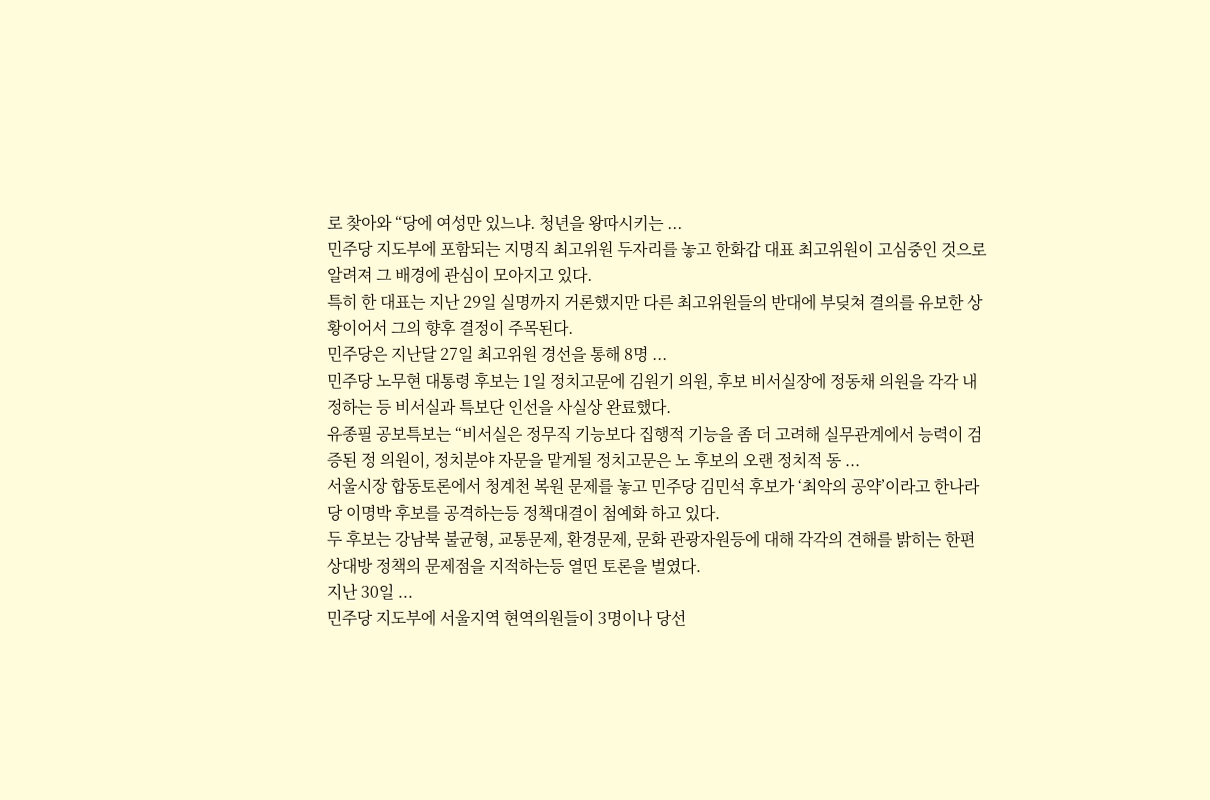로 찾아와 “당에 여성만 있느냐. 청년을 왕따시키는 ...
민주당 지도부에 포함되는 지명직 최고위원 두자리를 놓고 한화갑 대표 최고위원이 고심중인 것으로 알려져 그 배경에 관심이 모아지고 있다.
특히 한 대표는 지난 29일 실명까지 거론했지만 다른 최고위원들의 반대에 부딪쳐 결의를 유보한 상황이어서 그의 향후 결정이 주목된다.
민주당은 지난달 27일 최고위원 경선을 통해 8명 ...
민주당 노무현 대통령 후보는 1일 정치고문에 김원기 의원, 후보 비서실장에 정동채 의원을 각각 내정하는 등 비서실과 특보단 인선을 사실상 완료했다.
유종필 공보특보는 “비서실은 정무직 기능보다 집행적 기능을 좀 더 고려해 실무관계에서 능력이 검증된 정 의원이, 정치분야 자문을 맡게될 정치고문은 노 후보의 오랜 정치적 동 ...
서울시장 합동토론에서 청계천 복원 문제를 놓고 민주당 김민석 후보가 ‘최악의 공약’이라고 한나라당 이명박 후보를 공격하는등 정책대결이 첨예화 하고 있다.
두 후보는 강남북 불균형, 교통문제, 환경문제, 문화 관광자원등에 대해 각각의 견해를 밝히는 한편 상대방 정책의 문제점을 지적하는등 열띤 토론을 벌였다.
지난 30일 ...
민주당 지도부에 서울지역 현역의원들이 3명이나 당선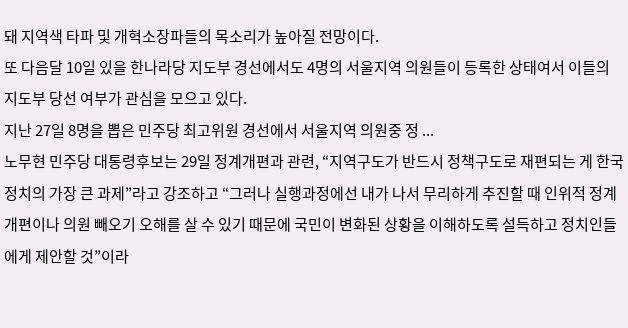돼 지역색 타파 및 개혁소장파들의 목소리가 높아질 전망이다.
또 다음달 10일 있을 한나라당 지도부 경선에서도 4명의 서울지역 의원들이 등록한 상태여서 이들의 지도부 당선 여부가 관심을 모으고 있다.
지난 27일 8명을 뽑은 민주당 최고위원 경선에서 서울지역 의원중 정 ...
노무현 민주당 대통령후보는 29일 정계개편과 관련, “지역구도가 반드시 정책구도로 재편되는 게 한국정치의 가장 큰 과제”라고 강조하고 “그러나 실행과정에선 내가 나서 무리하게 추진할 때 인위적 정계개편이나 의원 빼오기 오해를 살 수 있기 때문에 국민이 변화된 상황을 이해하도록 설득하고 정치인들에게 제안할 것”이라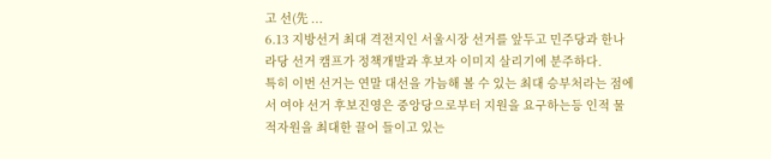고 선(先 ...
6.13 지방선거 최대 격전지인 서울시장 선거를 앞두고 민주당과 한나라당 선거 캠프가 정책개발과 후보자 이미지 살리기에 분주하다.
특히 이번 선거는 연말 대선을 가늠해 볼 수 있는 최대 승부처라는 점에서 여야 선거 후보진영은 중앙당으로부터 지원을 요구하는등 인적 물적자원을 최대한 끌어 들이고 있는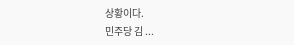상황이다.
민주당 김 ...